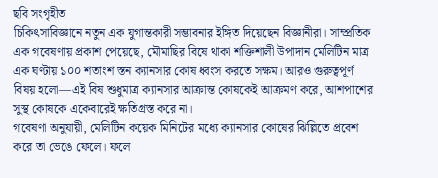ছবি সংগৃহীত
চিকিৎসাবিজ্ঞানে নতুন এক যুগান্তকারী সম্ভাবনার ইঙ্গিত দিয়েছেন বিজ্ঞানীরা। সাম্প্রতিক এক গবেষণায় প্রকাশ পেয়েছে, মৌমাছির বিষে থাকা শক্তিশালী উপাদান মেলিটিন মাত্র এক ঘণ্টায় ১০০ শতাংশ স্তন ক্যানসার কোষ ধ্বংস করতে সক্ষম। আরও গুরুত্বপূর্ণ বিষয় হলো—এই বিষ শুধুমাত্র ক্যানসার আক্রান্ত কোষকেই আক্রমণ করে, আশপাশের সুস্থ কোষকে একেবারেই ক্ষতিগ্রস্ত করে না।
গবেষণা অনুযায়ী, মেলিটিন কয়েক মিনিটের মধ্যে ক্যানসার কোষের ঝিল্লিতে প্রবেশ করে তা ভেঙে ফেলে। ফলে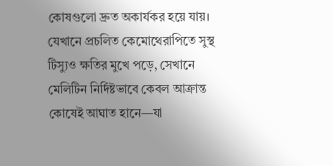কোষগুলো দ্রুত অকার্যকর হয়ে যায়। যেখানে প্রচলিত কেমোথেরাপিতে সুস্থ টিস্যুও ক্ষতির মুখে পড়ে, সেখানে মেলিটিন নির্দিষ্টভাবে কেবল আক্রান্ত কোষেই আঘাত হানে—যা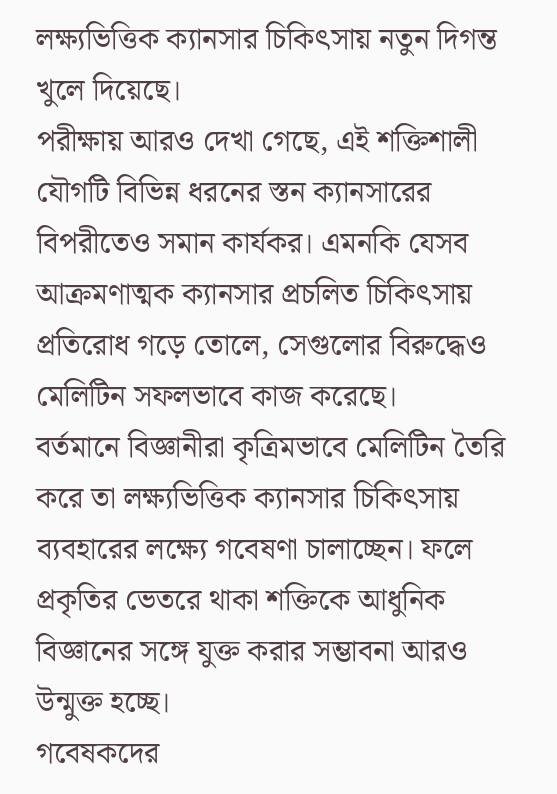লক্ষ্যভিত্তিক ক্যানসার চিকিৎসায় নতুন দিগন্ত খুলে দিয়েছে।
পরীক্ষায় আরও দেখা গেছে, এই শক্তিশালী যৌগটি বিভিন্ন ধরনের স্তন ক্যানসারের বিপরীতেও সমান কার্যকর। এমনকি যেসব আক্রমণাত্মক ক্যানসার প্রচলিত চিকিৎসায় প্রতিরোধ গড়ে তোলে, সেগুলোর বিরুদ্ধেও মেলিটিন সফলভাবে কাজ করেছে।
বর্তমানে বিজ্ঞানীরা কৃত্রিমভাবে মেলিটিন তৈরি করে তা লক্ষ্যভিত্তিক ক্যানসার চিকিৎসায় ব্যবহারের লক্ষ্যে গবেষণা চালাচ্ছেন। ফলে প্রকৃতির ভেতরে থাকা শক্তিকে আধুনিক বিজ্ঞানের সঙ্গে যুক্ত করার সম্ভাবনা আরও উন্মুক্ত হচ্ছে।
গবেষকদের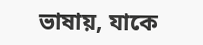ভাষায়, যাকে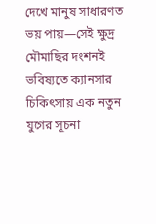দেখে মানুষ সাধারণত ভয় পায়—সেই ক্ষুদ্র মৌমাছির দংশনই ভবিষ্যতে ক্যানসার চিকিৎসায় এক নতুন যুগের সূচনা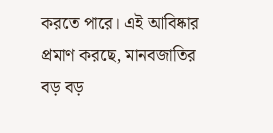করতে পারে। এই আবিষ্কার প্রমাণ করছে, মানবজাতির বড় বড়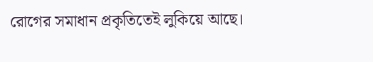রোগের সমাধান প্রকৃতিতেই লুকিয়ে আছে।